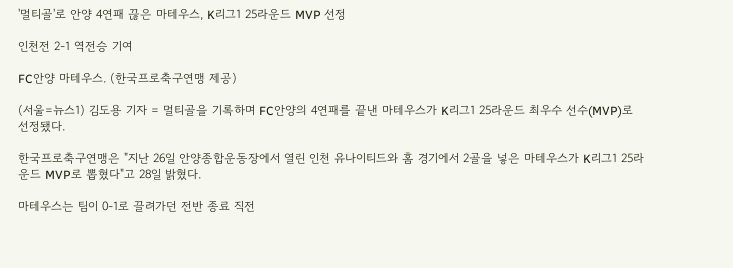'멀티골'로 안양 4연패 끊은 마테우스, K리그1 25라운드 MVP 선정

인천전 2-1 역전승 기여

FC안양 마테우스. (한국프로축구연맹 제공)

(서울=뉴스1) 김도용 기자 = 멀티골을 기록하며 FC안양의 4연패를 끝낸 마테우스가 K리그1 25라운드 최우수 선수(MVP)로 선정됐다.

한국프로축구연맹은 "지난 26일 안양종합운동장에서 열린 인천 유나이티드와 홈 경기에서 2골을 넣은 마테우스가 K리그1 25라운드 MVP로 뽑혔다"고 28일 밝혔다.

마테우스는 팀이 0-1로 끌려가던 전반 종료 직전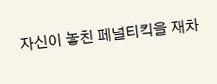자신이 놓친 페널티킥을 재차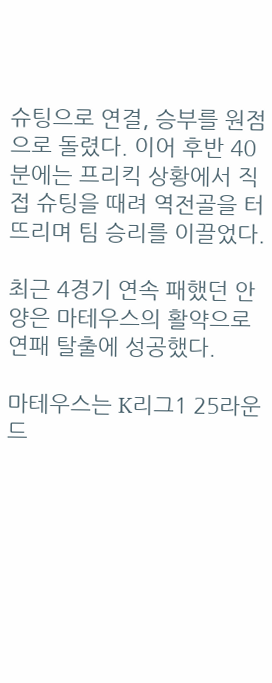슈팅으로 연결, 승부를 원점으로 돌렸다. 이어 후반 40분에는 프리킥 상황에서 직접 슈팅을 때려 역전골을 터뜨리며 팀 승리를 이끌었다.

최근 4경기 연속 패했던 안양은 마테우스의 활약으로 연패 탈출에 성공했다.

마테우스는 K리그1 25라운드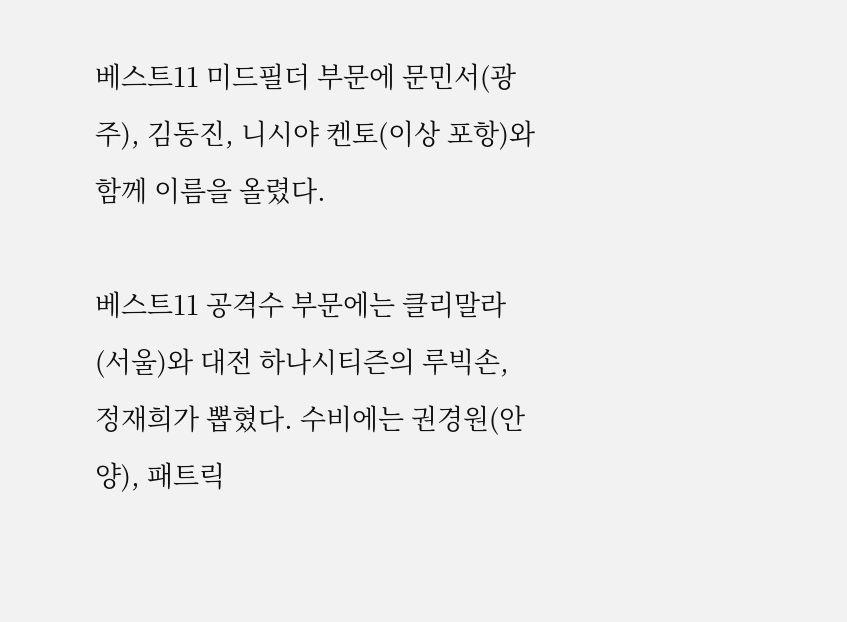베스트11 미드필더 부문에 문민서(광주), 김동진, 니시야 켄토(이상 포항)와 함께 이름을 올렸다.

베스트11 공격수 부문에는 클리말라(서울)와 대전 하나시티즌의 루빅손, 정재희가 뽑혔다. 수비에는 권경원(안양), 패트릭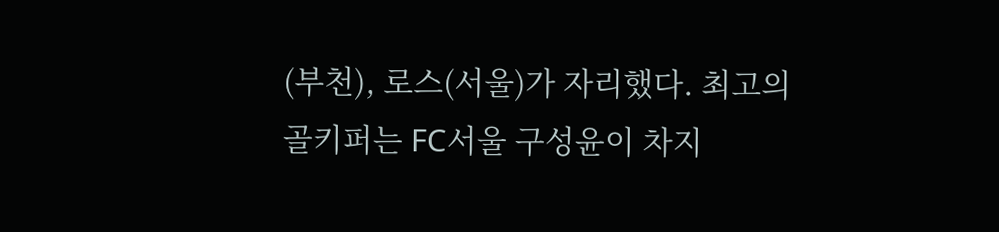(부천), 로스(서울)가 자리했다. 최고의 골키퍼는 FC서울 구성윤이 차지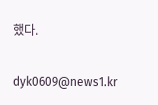했다.

dyk0609@news1.kr